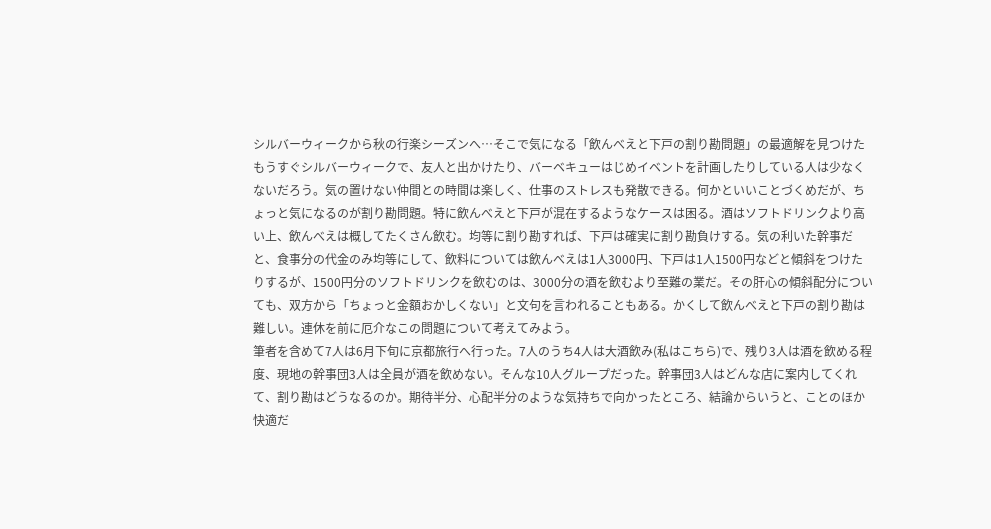シルバーウィークから秋の行楽シーズンへ…そこで気になる「飲んべえと下戸の割り勘問題」の最適解を見つけた
もうすぐシルバーウィークで、友人と出かけたり、バーベキューはじめイベントを計画したりしている人は少なくないだろう。気の置けない仲間との時間は楽しく、仕事のストレスも発散できる。何かといいことづくめだが、ちょっと気になるのが割り勘問題。特に飲んべえと下戸が混在するようなケースは困る。酒はソフトドリンクより高い上、飲んべえは概してたくさん飲む。均等に割り勘すれば、下戸は確実に割り勘負けする。気の利いた幹事だと、食事分の代金のみ均等にして、飲料については飲んべえは1人3000円、下戸は1人1500円などと傾斜をつけたりするが、1500円分のソフトドリンクを飲むのは、3000分の酒を飲むより至難の業だ。その肝心の傾斜配分についても、双方から「ちょっと金額おかしくない」と文句を言われることもある。かくして飲んべえと下戸の割り勘は難しい。連休を前に厄介なこの問題について考えてみよう。
筆者を含めて7人は6月下旬に京都旅行へ行った。7人のうち4人は大酒飲み(私はこちら)で、残り3人は酒を飲める程度、現地の幹事団3人は全員が酒を飲めない。そんな10人グループだった。幹事団3人はどんな店に案内してくれて、割り勘はどうなるのか。期待半分、心配半分のような気持ちで向かったところ、結論からいうと、ことのほか快適だ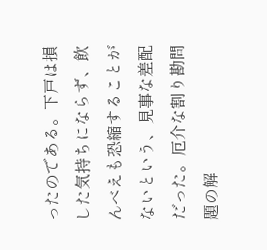ったのである。下戸は損した気持ちにならず、飲んべえも恐縮することがないという、見事な差配だった。厄介な割り勘問題の解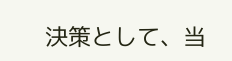決策として、当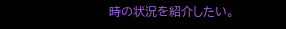時の状況を紹介したい。